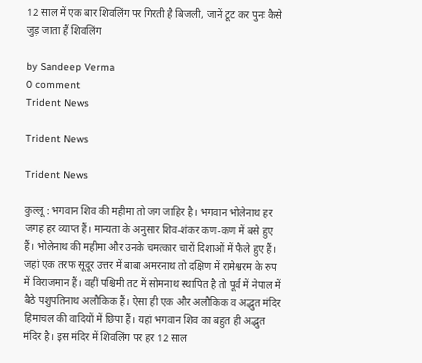12 साल में एक बार शिवलिंग पर गिरती है बिजली, जानें टूट कर पुनः कैसे जुड़ जाता हैं शिवलिंग

by Sandeep Verma
0 comment
Trident News

Trident News

Trident News

कुल्लू : भगवान शिव की महीमा तो जग जाहिर है। भगवान भोलेनाथ हर जगह हर व्याप्त हैं। मान्यता के अनुसार शिव-शंकर कण-कण में बसे हुए हैं। भोलेनाथ की महीमा और उनके चमत्कार चारों दिशाओं में फैले हुए हैं। जहां एक तरफ सूदूर उत्तर में बाबा अमरनाथ तो दक्षिण में रामेश्वरम के रुप में विराजमान हैं। वहीं पश्चिमी तट में सोमनाथ स्थापित है तो पूर्व में नेपाल में बैठे पशुपतिनाथ अलौकिक हैं। ऐसा ही एक और अलौकिक व अद्भुत मंदिर हिमाचल की वादियों में छिपा हैं। यहां भगवान शिव का बहुत ही अद्भुत मंदिर है। इस मंदिर में शिवलिंग पर हर 12 साल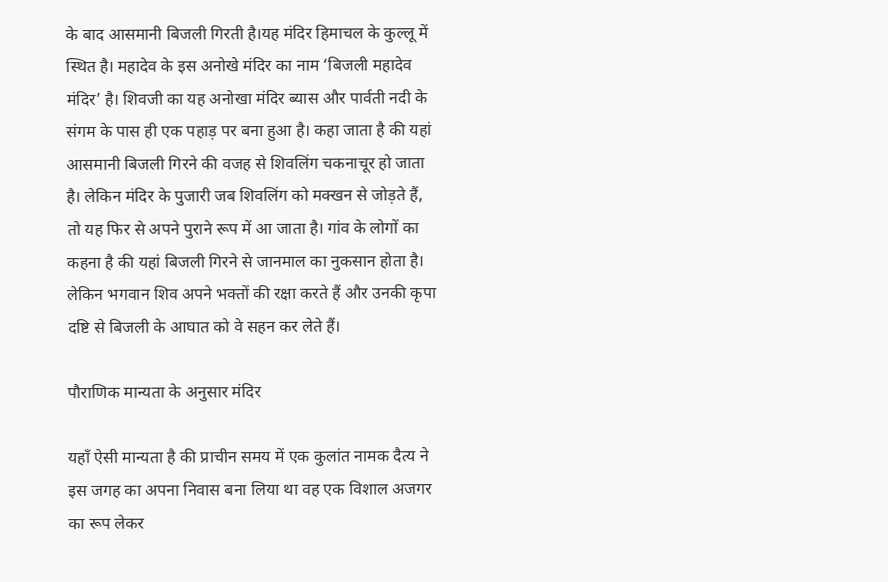के बाद आसमानी बिजली गिरती है।यह मंदिर हिमाचल के कुल्लू में स्थित है। महादेव के इस अनोखे मंदिर का नाम ‘बिजली महादेव मंदिर’ है। शिवजी का यह अनोखा मंदिर ब्यास और पार्वती नदी के संगम के पास ही एक पहाड़ पर बना हुआ है। कहा जाता है की यहां आसमानी बिजली गिरने की वजह से शिवलिंग चकनाचूर हो जाता है। लेकिन मंदिर के पुजारी जब शिवलिंग को मक्खन से जोड़ते हैं, तो यह फिर से अपने पुराने रूप में आ जाता है। गांव के लोगों का कहना है की यहां बिजली गिरने से जानमाल का नुकसान होता है। लेकिन भगवान शिव अपने भक्तों की रक्षा करते हैं और उनकी कृपा दष्टि से बिजली के आघात को वे सहन कर लेते हैं।

पौराणिक मान्यता के अनुसार मंदिर

यहाँ ऐसी मान्यता है की प्राचीन समय में एक कुलांत नामक दैत्य ने इस जगह का अपना निवास बना लिया था वह एक विशाल अजगर का रूप लेकर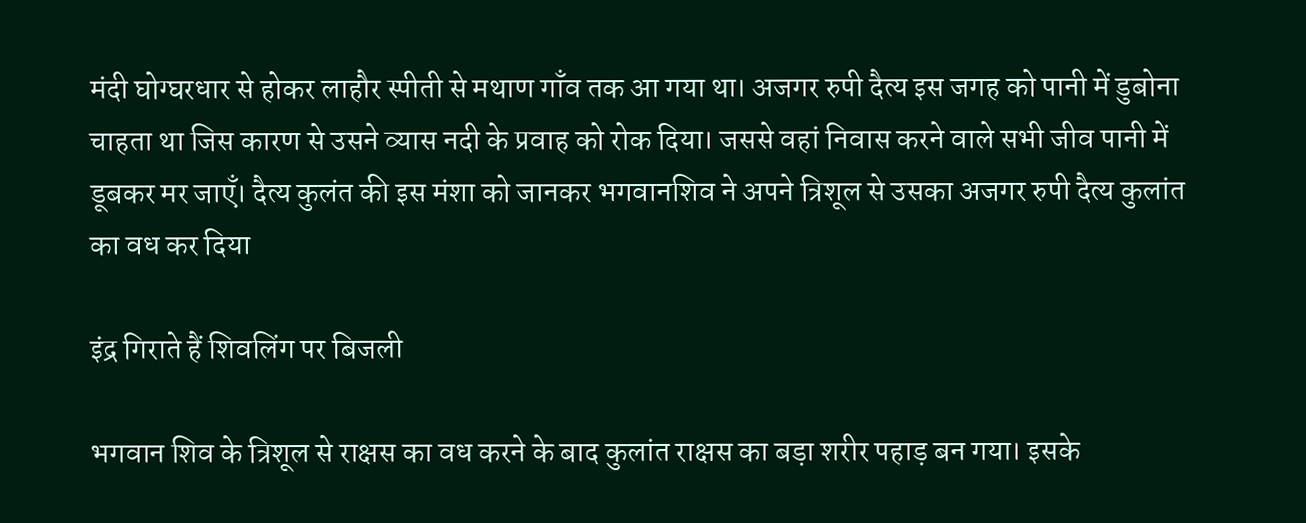मंदी घोग्घरधार से होकर लाहौर स्पीती से मथाण गाँव तक आ गया था। अजगर रुपी दैत्य इस जगह को पानी में डुबोना चाहता था जिस कारण से उसने व्यास नदी के प्रवाह को रोक दिया। जससे वहां निवास करने वाले सभी जीव पानी में डूबकर मर जाएँ। दैत्य कुलंत की इस मंशा को जानकर भगवानशिव ने अपने त्रिशूल से उसका अजगर रुपी दैत्य कुलांत का वध कर दिया

इंद्र गिराते हैं शिवलिंग पर बिजली

भगवान शिव के त्रिशूल से राक्षस का वध करने के बाद कुलांत राक्षस का बड़ा शरीर पहाड़ बन गया। इसके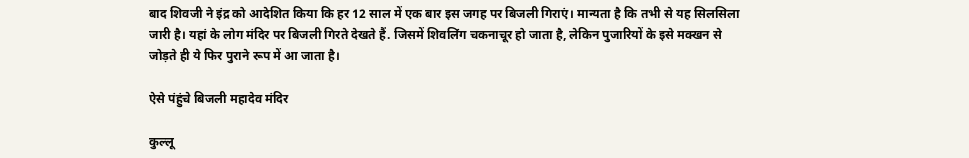बाद शिवजी ने इंद्र को आदेशित किया कि हर 12 साल में एक बार इस जगह पर बिजली गिराएं। मान्यता है कि तभी से यह सिलसिला जारी है। यहां के लोग मंदिर पर बिजली गिरते देखते हैं. जिसमें शिवलिंग चकनाचूर हो जाता है, लेकिन पुजारियों के इसे मक्खन से जोड़ते ही ये फिर पुराने रूप में आ जाता है।

ऐसे पंहुंचे बिजली महादेव मंदिर

कुल्लू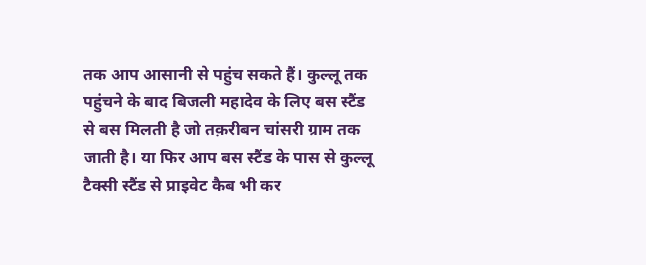तक आप आसानी से पहुंच सकते हैं। कुल्लू तक पहुंचने के बाद बिजली महादेव के लिए बस स्टैंड से बस मिलती है जो तक़रीबन चांसरी ग्राम तक जाती है। या फिर आप बस स्टैंड के पास से कुल्लू टैक्सी स्टैंड से प्राइवेट कैब भी कर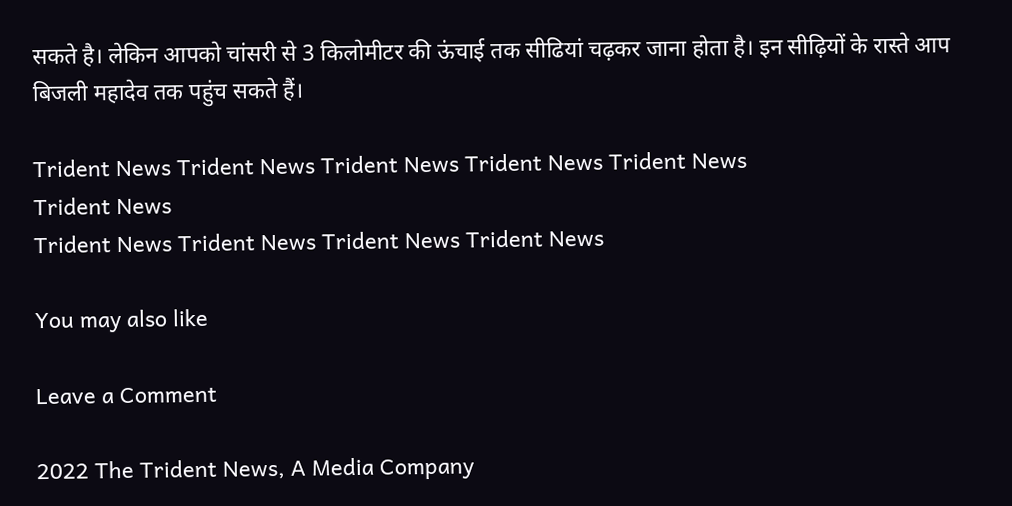सकते है। लेकिन आपको चांसरी से 3 किलोमीटर की ऊंचाई तक सीढियां चढ़कर जाना होता है। इन सीढ़ियों के रास्ते आप बिजली महादेव तक पहुंच सकते हैं।

Trident News Trident News Trident News Trident News Trident News
Trident News
Trident News Trident News Trident News Trident News

You may also like

Leave a Comment

2022 The Trident News, A Media Company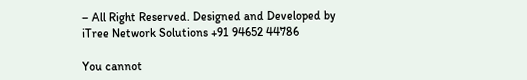– All Right Reserved. Designed and Developed by iTree Network Solutions +91 94652 44786

You cannot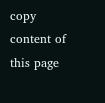copy content of this page